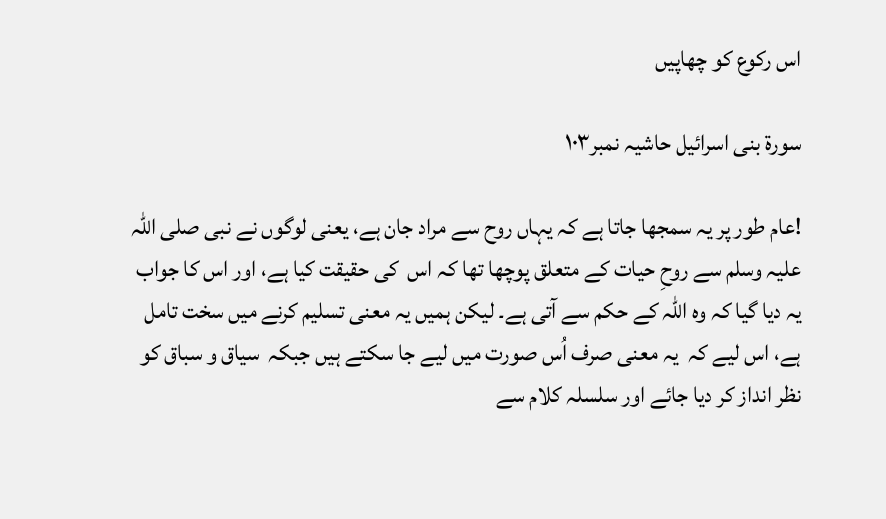اس رکوع کو چھاپیں

سورة بنی اسرائیل حاشیہ نمبر١۰۳

!عام طور پر یہ سمجھا جاتا ہے کہ یہاں روح سے مراد جان ہے، یعنی لوگوں نے نبی صلی اللہ علیہ وسلم سے روحِ حیات کے متعلق پوچھا تھا کہ اس  کی حقیقت کیا ہے، اور اس کا جواب یہ دیا گیا کہ وہ اللہ کے حکم سے آتی ہے۔ لیکن ہمیں یہ معنی تسلیم کرنے میں سخت تامل ہے، اس لیے کہ  یہ معنی صرف اُس صورت میں لیے جا سکتے ہیں جبکہ  سیاق و سباق کو نظر انداز کر دیا جائے اور سلسلہ کلام سے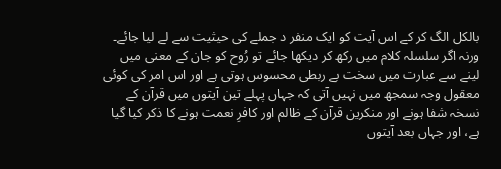بالکل الگ کر کے اس آیت کو ایک منفر د جملے کی حیثیت سے لے لیا جائے۔ ورنہ اگر سلسلہ کلام میں رکھ کر دیکھا جائے تو رُوح کو جان کے معنی میں لینے سے عبارت میں سخت بے ربطی محسوس ہوتی ہے اور اس امر کی کوئی معقول وجہ سمجھ میں نہیں آتی کہ جہاں پہلے تین آیتوں میں قرآن کے نسخہ شفا ہونے اور منکرین قرآن کے ظالم اور کافرِ نعمت ہونے کا ذکر کیا گیا ہے، اور جہاں بعد آیتوں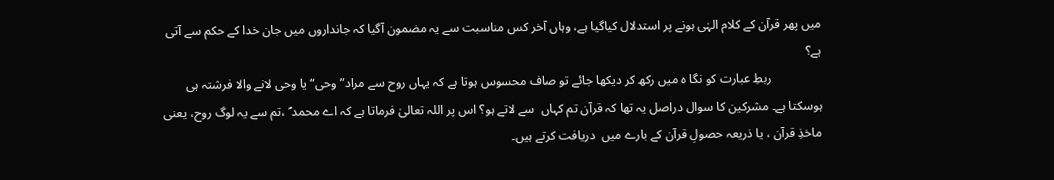میں پھر قرآن کے کلام الہٰی ہونے پر استدلال کیاگیا ہے، وہاں آخر کس مناسبت سے یہ مضمون آگیا کہ جانداروں میں جان خدا کے حکم سے آتی ہے؟
                ربطِ عبارت کو نگا ہ میں رکھ کر دیکھا جائے تو صاف محسوس ہوتا ہے کہ یہاں روح سے مراد”وحی“یا وحی لانے والا فرشتہ ہی ہوسکتا ہے۔ مشرکین کا سوال دراصل یہ تھا کہ قرآن تم کہاں  سے لاتے ہو؟ اس پر اللہ تعالیٰ فرماتا ہے کہ اے محمد ؐ ،تم سے یہ لوگ روح، یعنی ماخذِ قرآن ، یا ذریعہ حصولِ قرآن کے بارے میں  دریافت کرتے ہیں۔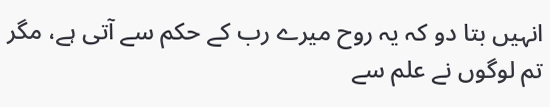انہیں بتا دو کہ یہ روح میرے رب کے حکم سے آتی ہے، مگر تم لوگوں نے علم سے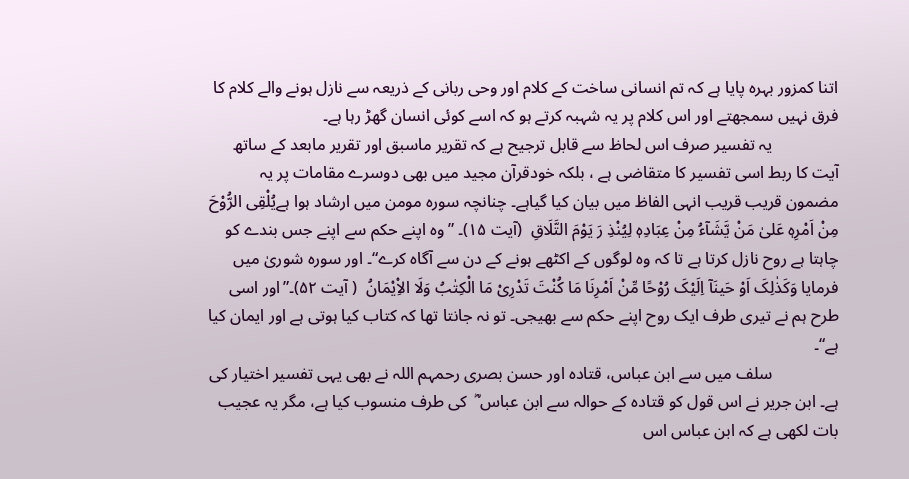اتنا کمزور بہرہ پایا ہے کہ تم انسانی ساخت کے کلام اور وحی ربانی کے ذریعہ سے نازل ہونے والے کلام کا فرق نہیں سمجھتے اور اس کلام پر یہ شہبہ کرتے ہو کہ اسے کوئی انسان گھڑ رہا ہے۔
                یہ تفسیر صرف اس لحاظ سے قابل ترجیح ہے کہ تقریر ماسبق اور تقریر مابعد کے ساتھ آیت کا ربط اسی تفسیر کا متقاضی ہے ، بلکہ خودقرآن مجید میں بھی دوسرے مقامات پر یہ  مضمون قریب قریب انہی الفاظ میں بیان کیا گیاہے۔ چنانچہ سورہ مومن میں ارشاد ہوا ہےیُلْقِی الرُّوْحَ مِنْ اَمْرِہٖ عَلیٰ مَنْ یَّشَآءُ مِنْ عِبَادِہٖ لِیُنْذِ رَ یَوْمَ التَّلَاقِ  (آیت ١۵)۔ ”وہ اپنے حکم سے اپنے جس بندے کو چاہتا ہے روح نازل کرتا ہے تا کہ وہ لوگوں کے اکٹھے ہونے کے دن سے آگاہ کرے“۔ اور سورہ شوریٰ میں فرمایا وَکَذٰلِکَ اَوْ حَینَآ اِلَیْکَ رُوْحًا مِّنْ اَمْرِنَا مَا کُنْتَ تَدْرِیْ مَا الْکِتٰبُ وَلَا الاِْیْمَانُ  ( آیت ۵۲)۔”اور اسی طرح ہم نے تیری طرف ایک روح اپنے حکم سے بھیجی۔ تو نہ جانتا تھا کہ کتاب کیا ہوتی ہے اور ایمان کیا ہے“۔
                سلف میں سے ابن عباس، قتادہ اور حسن بصری رحمہم اللہ نے بھی یہی تفسیر اختیار کی ہے۔ ابن جریر نے اس قول کو قتادہ کے حوالہ سے ابن عباس ؓ  کی طرف منسوب کیا ہے، مگر یہ عجیب بات لکھی ہے کہ ابن عباس اس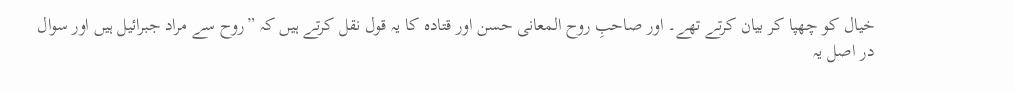خیال کو چھپا کر بیان کرتے تھے۔ اور صاحبِ روح المعانی حسن اور قتادہ کا یہ قول نقل کرتے ہیں کہ ”روح سے مراد جبرائیل ہیں اور سوال در اصل یہ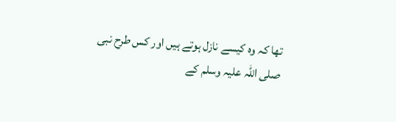تھا کہ وہ کیسے نازل ہوتے ہیں اور کس طرح نبی صلی اللہ علیہ وسلم کے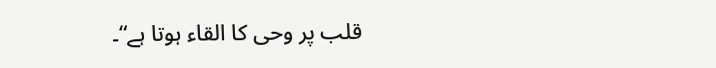قلب پر وحی کا القاء ہوتا ہے“۔